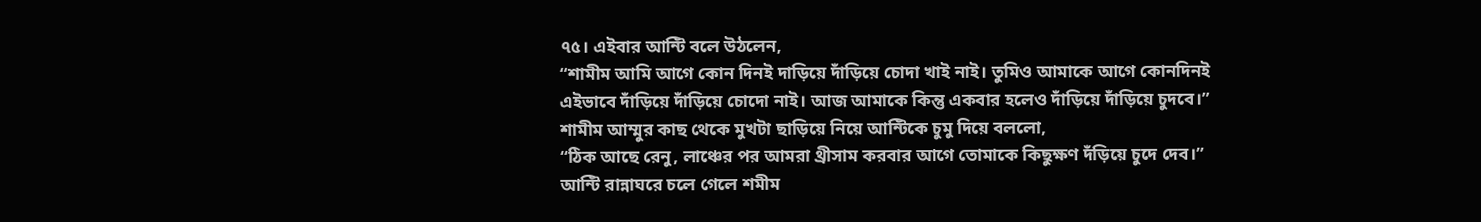৭৫। এইবার আন্টি বলে উঠলেন,
“শামীম আমি আগে কোন দিনই দাড়িয়ে দাঁড়িয়ে চোদা খাই নাই। তুমিও আমাকে আগে কোনদিনই এইভাবে দাঁড়িয়ে দাঁড়িয়ে চোদো নাই। আজ আমাকে কিন্তু একবার হলেও দাঁড়িয়ে দাঁড়িয়ে চুদবে।”
শামীম আম্মুর কাছ থেকে মুখটা ছাড়িয়ে নিয়ে আন্টিকে চুমু দিয়ে বললো,
“ঠিক আছে রেনু, লাঞ্চের পর আমরা থ্রীসাম করবার আগে তোমাকে কিছুক্ষণ দঁড়িয়ে চুদে দেব।”
আন্টি রান্নাঘরে চলে গেলে শমীম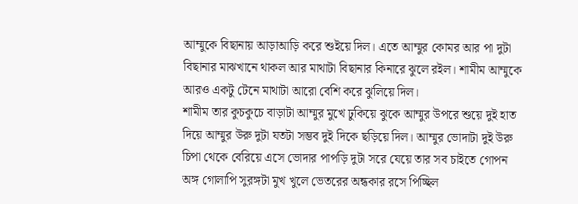আম্মুকে বিছানায় আড়াআড়ি করে শুইয়ে দিল। এতে আম্মুর কোমর আর পা দুটা বিছানার মাঝখানে থাকল আর মাথাটা বিছানার কিনারে ঝুলে রইল। শামীম আম্মুকে আরও একটু টেনে মাথাটা আরো বেশি করে ঝুলিয়ে দিল।
শামীম তার কুচকুচে বাড়াটা আম্মুর মুখে ঢুকিয়ে ঝুকে আম্মুর উপরে শুয়ে দুই হাত দিয়ে আম্মুর উরু দুটা যতটা সম্ভব দুই দিকে ছড়িয়ে দিল। আম্মুর ভোদাটা দুই উরু চিপা থেকে বেরিয়ে এসে ভোদার পাপড়ি দুটা সরে যেয়ে তার সব চাইতে গোপন অঙ্গ গোলাপি সুরঙ্গটা মুখ খুলে ভেতরের অন্ধকার রসে পিচ্ছিল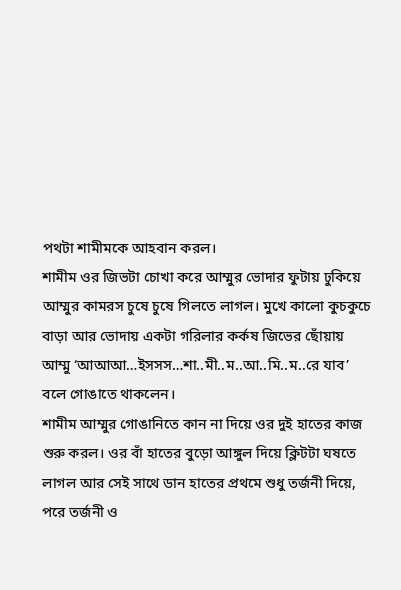পথটা শামীমকে আহবান করল।
শামীম ওর জিভটা চোখা করে আম্মুর ভোদার ফুটায় ঢুকিয়ে আম্মুর কামরস চুষে চুষে গিলতে লাগল। মুখে কালো কুচকুচে বাড়া আর ভোদায় একটা গরিলার কর্কষ জিভের ছোঁয়ায় আম্মু ‘আআআ…ইসসস…শা..মী..ম..আ..মি..ম..রে যাব’ বলে গোঙাতে থাকলেন।
শামীম আম্মুর গোঙানিতে কান না দিয়ে ওর দুই হাতের কাজ শুরু করল। ওর বাঁ হাতের বুড়ো আঙ্গুল দিয়ে ক্লিটটা ঘষতে লাগল আর সেই সাথে ডান হাতের প্রথমে শুধু তর্জনী দিয়ে, পরে তর্জনী ও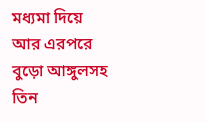মধ্যমা দিয়ে আর এরপরে বুড়ো আঙ্গুলসহ তিন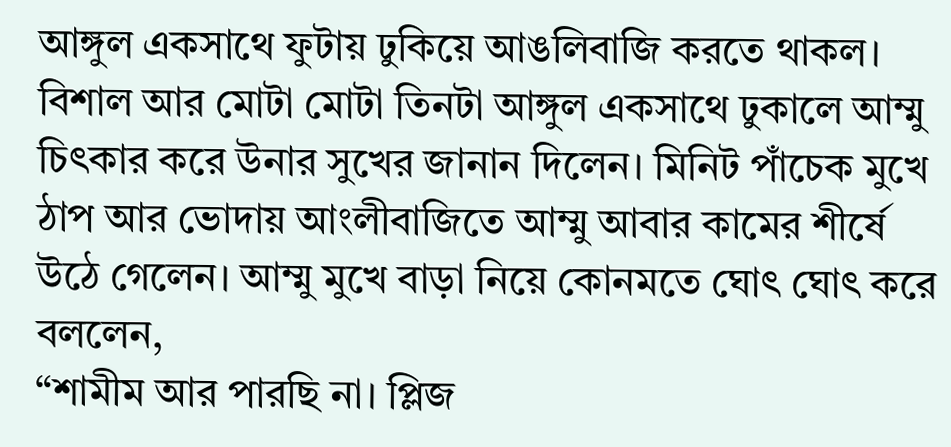আঙ্গুল একসাথে ফুটায় ঢুকিয়ে আঙলিবাজি করতে থাকল।
বিশাল আর মোটা মোটা তিনটা আঙ্গুল একসাথে ঢুকালে আম্মু চিৎকার করে উনার সুখের জানান দিলেন। মিনিট পাঁচেক মুখে ঠাপ আর ভোদায় আংলীবাজিতে আম্মু আবার কামের শীর্ষে উঠে গেলেন। আম্মু মুখে বাড়া নিয়ে কোনমতে ঘোৎ ঘোৎ করে বললেন,
“শামীম আর পারছি না। প্লিজ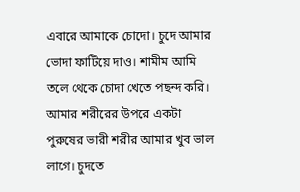এবারে আমাকে চোদো। চুদে আমার ভোদা ফাটিয়ে দাও। শামীম আমি তলে থেকে চোদা খেতে পছন্দ করি। আমার শরীরের উপরে একটা পুরুষের ভারী শরীর আমার খুব ভাল লাগে। চুদতে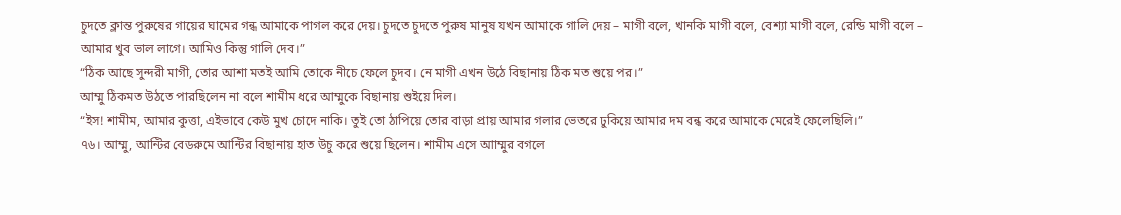চুদতে ক্লান্ত পুরুষের গায়ের ঘামের গন্ধ আমাকে পাগল করে দেয়। চুদতে চুদতে পুরুষ মানুষ যখন আমাকে গালি দেয় – মাগী বলে, খানকি মাগী বলে, বেশ্যা মাগী বলে, রেন্ডি মাগী বলে – আমার খুব ভাল লাগে। আমিও কিন্তু গালি দেব।”
“ঠিক আছে সুন্দরী মাগী, তোর আশা মতই আমি তোকে নীচে ফেলে চুদব। নে মাগী এখন উঠে বিছানায় ঠিক মত শুয়ে পর।”
আম্মু ঠিকমত উঠতে পারছিলেন না বলে শামীম ধরে আম্মুকে বিছানায় শুইয়ে দিল।
“ইস! শামীম, আমার কুত্তা, এইভাবে কেউ মুখ চোদে নাকি। তুই তো ঠাপিয়ে তোর বাড়া প্রায় আমার গলার ভেতরে ঢুকিয়ে আমার দম বন্ধ করে আমাকে মেরেই ফেলেছিলি।”
৭৬। আম্মু, আন্টির বেডরুমে আন্টির বিছানায় হাত উচু করে শুয়ে ছিলেন। শামীম এসে আাম্মুর বগলে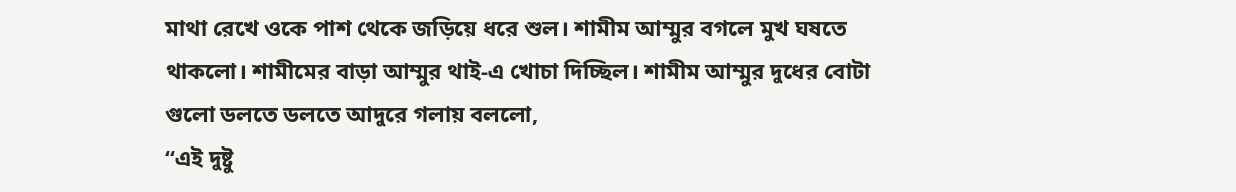মাথা রেখে ওকে পাশ থেকে জড়িয়ে ধরে শুল। শামীম আম্মুর বগলে মুখ ঘষতে থাকলো। শামীমের বাড়া আম্মুর থাই-এ খোচা দিচ্ছিল। শামীম আম্মুর দুধের বোটা গুলো ডলতে ডলতে আদুরে গলায় বললো,
“এই দুষ্টু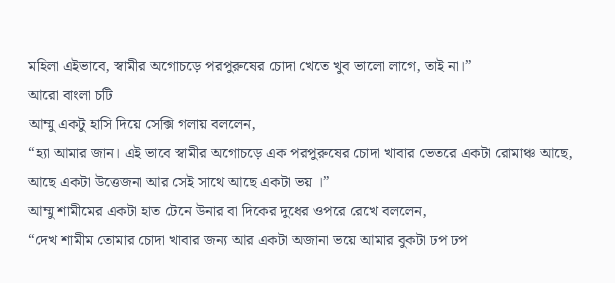মহিলা এইভাবে, স্বামীর অগোচড়ে পরপুরুষের চোদা খেতে খুব ভালো লাগে, তাই না।”
আরো বাংলা চটি
আম্মু একটু হাসি দিয়ে সেক্সি গলায় বললেন,
“হ্যা আমার জান। এই ভাবে স্বামীর অগোচড়ে এক পরপুরুষের চোদা খাবার ভেতরে একটা রোমাঞ্চ আছে, আছে একটা উত্তেজনা আর সেই সাথে আছে একটা ভয় ।”
আম্মু শামীমের একটা হাত টেনে উনার বা দিকের দুধের ওপরে রেখে বললেন,
“দেখ শামীম তোমার চোদা খাবার জন্য আর একটা অজানা ভয়ে আমার বুকটা ঢপ ঢপ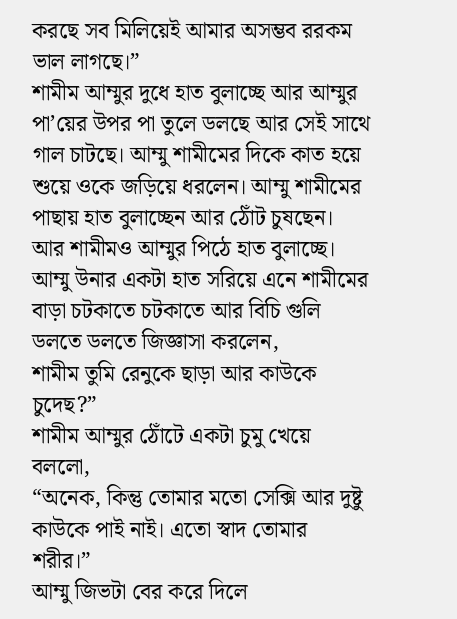করছে সব মিলিয়েই আমার অসম্ভব ররকম ভাল লাগছে।”
শামীম আম্মুর দুধে হাত বুলাচ্ছে আর আম্মুর পা’য়ের উপর পা তুলে ডলছে আর সেই সাথে গাল চাটছে। আম্মু শামীমের দিকে কাত হয়ে শুয়ে ওকে জড়িয়ে ধরলেন। আম্মু শামীমের পাছায় হাত বুলাচ্ছেন আর ঠোঁট চুষছেন।
আর শামীমও আম্মুর পিঠে হাত বুলাচ্ছে। আম্মু উনার একটা হাত সরিয়ে এনে শামীমের বাড়া চটকাতে চটকাতে আর বিচি গুলি ডলতে ডলতে জিজ্ঞাসা করলেন,
শামীম তুমি রেনুকে ছাড়া আর কাউকে চুদেছ?”
শামীম আম্মুর ঠোঁটে একটা চুমু খেয়ে বললো,
“অনেক, কিন্তু তোমার মতো সেক্সি আর দুষ্টু কাউকে পাই নাই। এতো স্বাদ তোমার শরীর।”
আম্মু জিভটা বের করে দিলে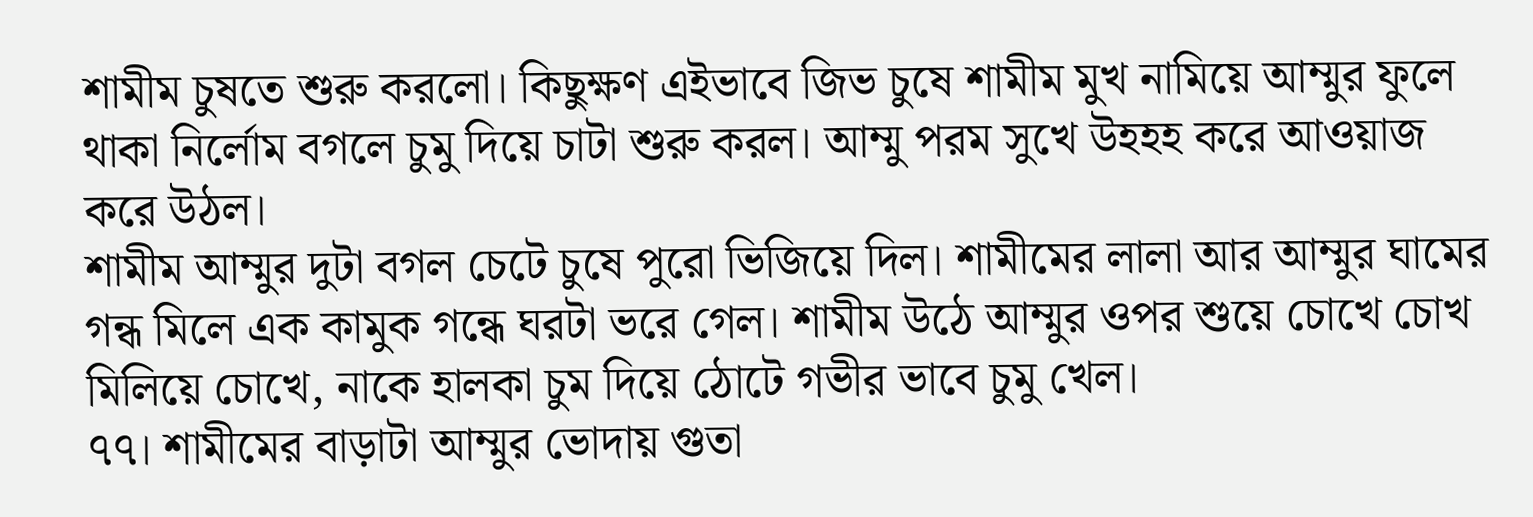শামীম চুষতে শুরু করলো। কিছুক্ষণ এইভাবে জিভ চুষে শামীম মুখ নামিয়ে আম্মুর ফুলে থাকা নির্লোম বগলে চুমু দিয়ে চাটা শুরু করল। আম্মু পরম সুখে উহহহ করে আওয়াজ করে উঠল।
শামীম আম্মুর দুটা বগল চেটে চুষে পুরো ভিজিয়ে দিল। শামীমের লালা আর আম্মুর ঘামের গন্ধ মিলে এক কামুক গন্ধে ঘরটা ভরে গেল। শামীম উঠে আম্মুর ওপর শুয়ে চোখে চোখ মিলিয়ে চোখে, নাকে হালকা চুম দিয়ে ঠোটে গভীর ভাবে চুমু খেল।
৭৭। শামীমের বাড়াটা আম্মুর ভোদায় গুতা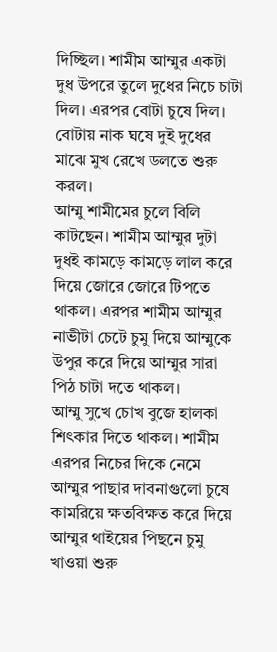দিচ্ছিল। শামীম আম্মুর একটা দুধ উপরে তুলে দুধের নিচে চাটা দিল। এরপর বোটা চুষে দিল। বোটায় নাক ঘষে দুই দুধের মাঝে মুখ রেখে ডলতে শুরু করল।
আম্মু শামীমের চুলে বিলি কাটছেন। শামীম আম্মুর দুটা দুধই কামড়ে কামড়ে লাল করে দিয়ে জোরে জোরে টিপতে থাকল। এরপর শামীম আম্মুর নাভীটা চেটে চুমু দিয়ে আম্মুকে উপুর করে দিয়ে আম্মুর সারা পিঠ চাটা দতে থাকল।
আম্মু সুখে চোখ বুজে হালকা শিৎকার দিতে থাকল। শামীম এরপর নিচের দিকে নেমে আম্মুর পাছার দাবনাগুলো চুষে কামরিয়ে ক্ষতবিক্ষত করে দিয়ে আম্মুর থাইয়ের পিছনে চুমু খাওয়া শুরু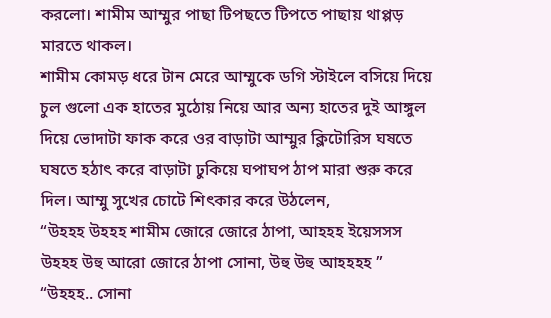করলো। শামীম আম্মুর পাছা টিপছতে টিপতে পাছায় থাপ্পড় মারতে থাকল।
শামীম কোমড় ধরে টান মেরে আম্মুকে ডগি স্টাইলে বসিয়ে দিয়ে চুল গুলো এক হাতের মুঠোয় নিয়ে আর অন্য হাতের দুই আঙ্গুল দিয়ে ভোদাটা ফাক করে ওর বাড়াটা আম্মুর ক্লিটোরিস ঘষতে ঘষতে হঠাৎ করে বাড়াটা ঢুকিয়ে ঘপাঘপ ঠাপ মারা শুরু করে দিল। আম্মু সুখের চোটে শিৎকার করে উঠলেন,
“উহহহ উহহহ শামীম জোরে জোরে ঠাপা, আহহহ ইয়েসসস উহহহ উহু আরো জোরে ঠাপা সোনা, উহু উহু আহহহহ ”
“উহহহ.. সোনা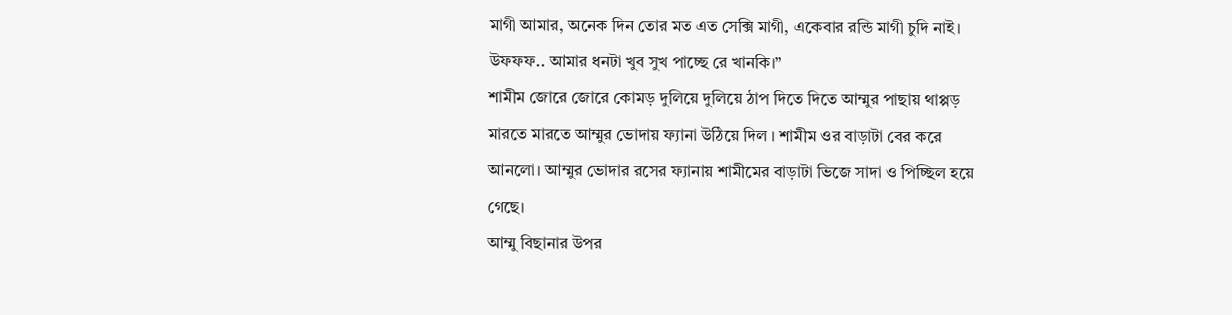মাগী আমার, অনেক দিন তোর মত এত সেক্সি মাগী, একেবার রন্ডি মাগী চুদি নাই। উফফফ.. আমার ধনটা খুব সুখ পাচ্ছে রে খানকি।”
শামীম জোরে জোরে কোমড় দুলিয়ে দুলিয়ে ঠাপ দিতে দিতে আম্মুর পাছায় থাপ্পড় মারতে মারতে আম্মুর ভোদায় ফ্যানা উঠিয়ে দিল । শামীম ওর বাড়াটা বের করে আনলো। আম্মুর ভোদার রসের ফ্যানায় শামীমের বাড়াটা ভিজে সাদা ও পিচ্ছিল হয়ে গেছে।
আম্মু বিছানার উপর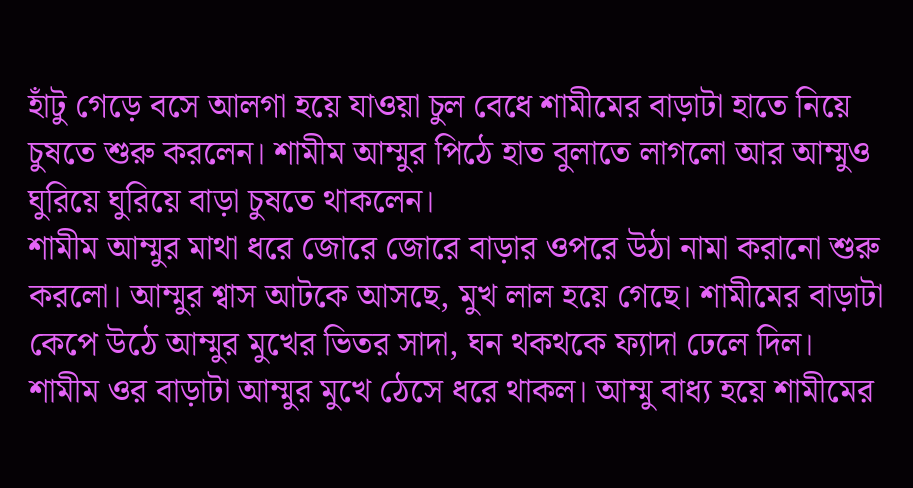হাঁটু গেড়ে বসে আলগা হয়ে যাওয়া চুল বেধে শামীমের বাড়াটা হাতে নিয়ে চুষতে শুরু করলেন। শামীম আম্মুর পিঠে হাত বুলাতে লাগলো আর আম্মুও ঘুরিয়ে ঘুরিয়ে বাড়া চুষতে থাকলেন।
শামীম আম্মুর মাথা ধরে জোরে জোরে বাড়ার ওপরে উঠা নামা করানো শুরু করলো। আম্মুর শ্বাস আটকে আসছে, মুখ লাল হয়ে গেছে। শামীমের বাড়াটা কেপে উঠে আম্মুর মুখের ভিতর সাদা, ঘন থকথকে ফ্যাদা ঢেলে দিল।
শামীম ওর বাড়াটা আম্মুর মুখে ঠেসে ধরে থাকল। আম্মু বাধ্য হয়ে শামীমের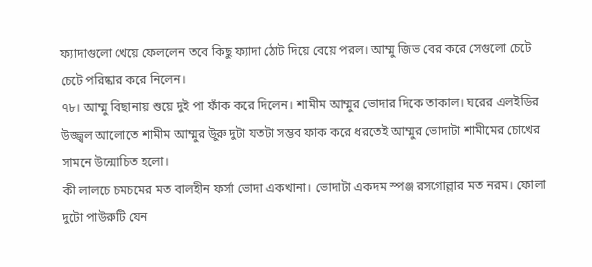ফ্যাদাগুলো খেয়ে ফেললেন তবে কিছু ফ্যাদা ঠোট দিয়ে বেয়ে পরল। আম্মু জিভ বের করে সেগুলো চেটে চেটে পরিষ্কার করে নিলেন।
৭৮। আম্মু বিছানায় শুয়ে দুই পা ফাঁক করে দিলেন। শামীম আম্মুর ভোদার দিকে তাকাল। ঘরের এলইডির উজ্জ্বল আলোতে শামীম আম্মুর উুরু দুটা যতটা সম্ভব ফাক করে ধরতেই আম্মুর ভোদাটা শামীমের চোখের সামনে উন্মোচিত হলো।
কী লালচে চমচমের মত বালহীন ফর্সা ভোদা একখানা। ভোদাটা একদম স্পঞ্জ রসগোল্লার মত নরম। ফোলা দুটো পাউরুটি যেন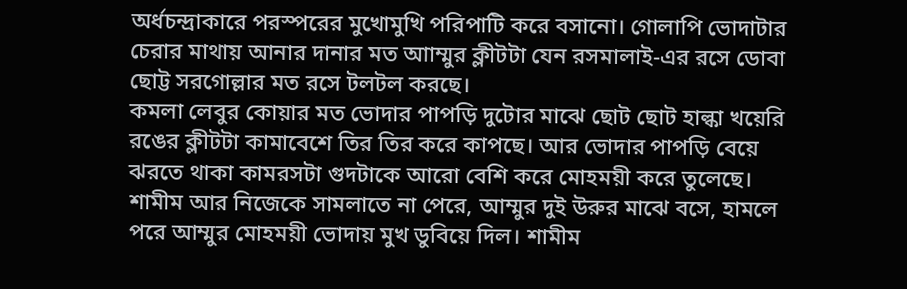অর্ধচন্দ্রাকারে পরস্পরের মুখোমুখি পরিপাটি করে বসানো। গোলাপি ভোদাটার চেরার মাথায় আনার দানার মত আাম্মুর ক্লীটটা যেন রসমালাই-এর রসে ডোবা ছোট্ট সরগোল্লার মত রসে টলটল করছে।
কমলা লেবুর কোয়ার মত ভোদার পাপড়ি দুটোর মাঝে ছোট ছোট হাল্কা খয়েরি রঙের ক্লীটটা কামাবেশে তির তির করে কাপছে। আর ভোদার পাপড়ি বেয়ে ঝরতে থাকা কামরসটা গুদটাকে আরো বেশি করে মোহময়ী করে তুলেছে।
শামীম আর নিজেকে সামলাতে না পেরে, আম্মুর দুই উরুর মাঝে বসে, হামলে পরে আম্মুর মোহময়ী ভোদায় মুখ ডুবিয়ে দিল। শামীম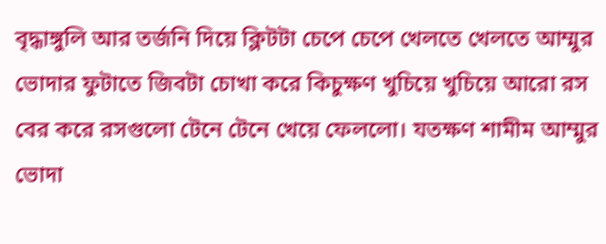বৃদ্ধাঙ্গুলি আর তর্জনি দিয়ে ক্লিটটা চেপে চেপে খেলতে খেলতে আম্মুর ভোদার ফুটাতে জিবটা চোখা করে কিচুক্ষণ খুচিয়ে খুচিয়ে আরো রস বের করে রসগুলো টেনে টেনে খেয়ে ফেললো। যতক্ষণ শামীম আম্মুর ভোদা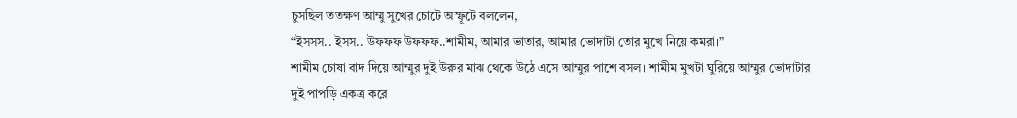চুসছিল ততক্ষণ আম্মু সুখের চোটে অস্ফূটে বললেন,
“ইসসস.. ইসস.. উফফফ উফফফ..শামীম, আমার ভাতার, আমার ভোদাটা তোর মুখে নিয়ে কমরা।”
শামীম চোষা বাদ দিয়ে আম্মুর দুই উরুর মাঝ থেকে উঠে এসে আম্মুর পাশে বসল। শামীম মুখটা ঘুরিয়ে আম্মুর ভোদাটার দুই পাপড়ি একত্র করে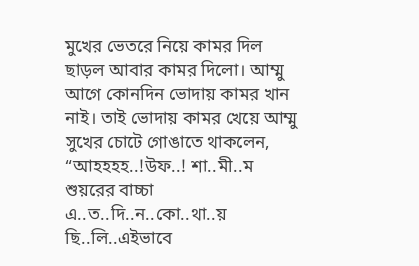মুখের ভেতরে নিয়ে কামর দিল ছাড়ল আবার কামর দিলো। আম্মু আগে কোনদিন ভোদায় কামর খান নাই। তাই ভোদায় কামর খেয়ে আম্মু সুখের চোটে গোঙাতে থাকলেন,
“আহহহহ..!উফ..! শা..মী..ম শুয়রের বাচ্চা এ..ত..দি..ন..কো..থা..য় ছি..লি..এইভাবে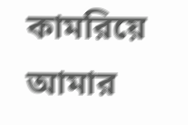কামরিয়ে আমার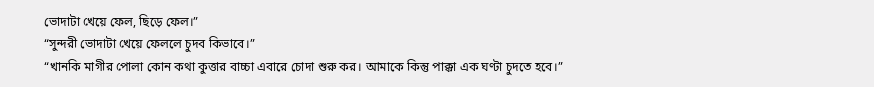ভোদাটা খেয়ে ফেল, ছিড়ে ফেল।”
“সুন্দরী ভোদাটা খেয়ে ফেললে চুদব কিভাবে।”
“খানকি মাগীর পোলা কোন কথা কুত্তার বাচ্চা এবারে চোদা শুরু কর। আমাকে কিন্তু পাক্কা এক ঘণ্টা চুদতে হবে।”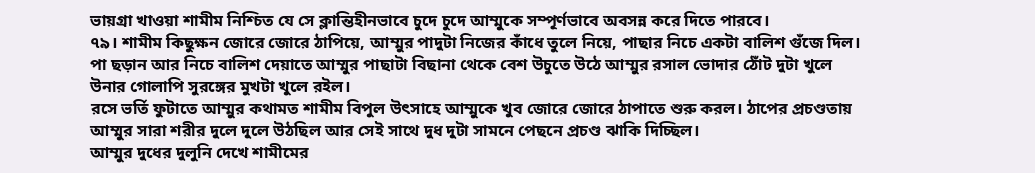ভায়গ্রা খাওয়া শামীম নিশ্চিত যে সে ক্লান্তিহীনভাবে চুদে চুদে আম্মুকে সম্পূর্ণভাবে অবসন্ন করে দিতে পারবে।
৭৯। শামীম কিছুক্ষন জোরে জোরে ঠাপিয়ে, আম্মুর পাদুটা নিজের কাঁধে তুলে নিয়ে, পাছার নিচে একটা বালিশ গুঁজে দিল। পা ছড়ান আর নিচে বালিশ দেয়াতে আম্মুর পাছাটা বিছানা থেকে বেশ উচুতে উঠে আম্মুর রসাল ভোদার ঠোঁট দুটা খুলে উনার গোলাপি সুরঙ্গের মুখটা খুলে রইল।
রসে ভর্তি ফুটাতে আম্মুর কথামত শামীম বিপুল উৎসাহে আম্মুকে খুব জোরে জোরে ঠাপাতে শুরু করল। ঠাপের প্রচণ্ডতায় আম্মুর সারা শরীর দুলে দুলে উঠছিল আর সেই সাথে দুধ দুটা সামনে পেছনে প্রচণ্ড ঝাকি দিচ্ছিল।
আম্মুর দুধের দুলুনি দেখে শামীমের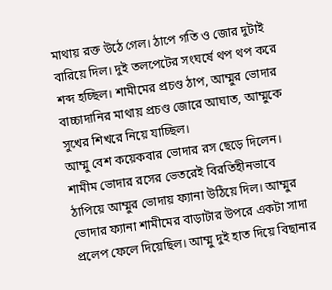মাথায় রক্ত উঠে গেল। ঠাপে গতি ও জোর দুটাই বারিয়ে দিল। দুই তলপেটের সংঘর্ষে থপ থপ করে শব্দ হচ্ছিল। শামীমের প্রচণ্ড ঠাপ, আম্মুর ভোদার বাচ্চাদানির মাথায় প্রচণ্ড জোরে আঘাত, আম্মুকে সুখের শিখরে নিয়ে যাচ্ছিল।
আম্মু বেশ কয়েকবার ভোদার রস ছেড়ে দিলেন। শামীম ভোদার রসের ভেতরেই বিরতিহীনভাবে ঠাপিয়ে আম্মুর ভোদায় ফ্যানা উঠিয়ে দিল। আম্মুর ভোদার ফ্যানা শামীমের বাড়াটার উপরে একটা সাদা প্রলেপ ফেলে দিয়েছিল। আম্মু দুই হাত দিয়ে বিছানার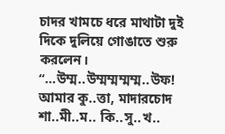চাদর খামচে ধরে মাথাটা দুই দিকে দুলিয়ে গোঙাতে শুরু করলেন।
“…উম্ম..উম্মম্মম্মম্ম..উফ! আমার কু..ত্তা, মাদারচোদ শা..মী..ম.. কি..সু..খ..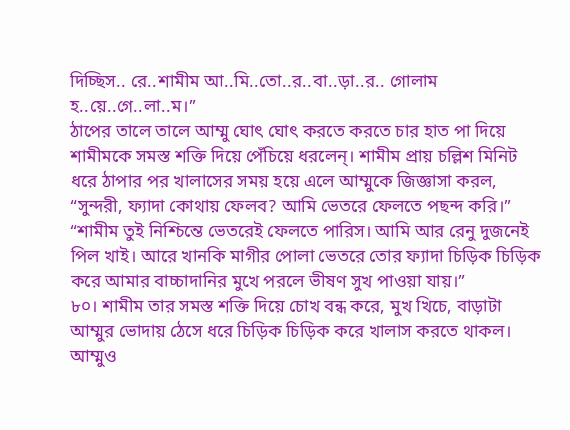দিচ্ছিস.. রে..শামীম আ..মি..তো..র..বা..ড়া..র.. গোলাম হ..য়ে..গে..লা..ম।”
ঠাপের তালে তালে আম্মু ঘোৎ ঘোৎ করতে করতে চার হাত পা দিয়ে শামীমকে সমস্ত শক্তি দিয়ে পেঁচিয়ে ধরলেন্। শামীম প্রায় চল্লিশ মিনিট ধরে ঠাপার পর খালাসের সময় হয়ে এলে আম্মুকে জিজ্ঞাসা করল,
“সুন্দরী, ফ্যাদা কোথায় ফেলব? আমি ভেতরে ফেলতে পছন্দ করি।”
“শামীম তুই নিশ্চিন্তে ভেতরেই ফেলতে পারিস। আমি আর রেনু দুজনেই পিল খাই। আরে খানকি মাগীর পোলা ভেতরে তোর ফ্যাদা চিড়িক চিড়িক করে আমার বাচ্চাদানির মুখে পরলে ভীষণ সুখ পাওয়া যায়।”
৮০। শামীম তার সমস্ত শক্তি দিয়ে চোখ বন্ধ করে, মুখ খিচে, বাড়াটা আম্মুর ভোদায় ঠেসে ধরে চিড়িক চিড়িক করে খালাস করতে থাকল। আম্মুও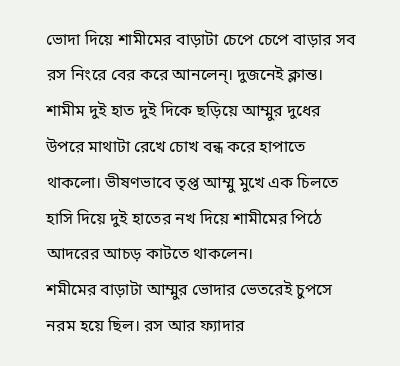ভোদা দিয়ে শামীমের বাড়াটা চেপে চেপে বাড়ার সব রস নিংরে বের করে আনলেন্। দুজনেই ক্লান্ত।
শামীম দুই হাত দুই দিকে ছড়িয়ে আম্মুর দুধের উপরে মাথাটা রেখে চোখ বন্ধ করে হাপাতে থাকলো। ভীষণভাবে তৃপ্ত আম্মু মুখে এক চিলতে হাসি দিয়ে দুই হাতের নখ দিয়ে শামীমের পিঠে আদরের আচড় কাটতে থাকলেন।
শমীমের বাড়াটা আম্মুর ভোদার ভেতরেই চুপসে নরম হয়ে ছিল। রস আর ফ্যাদার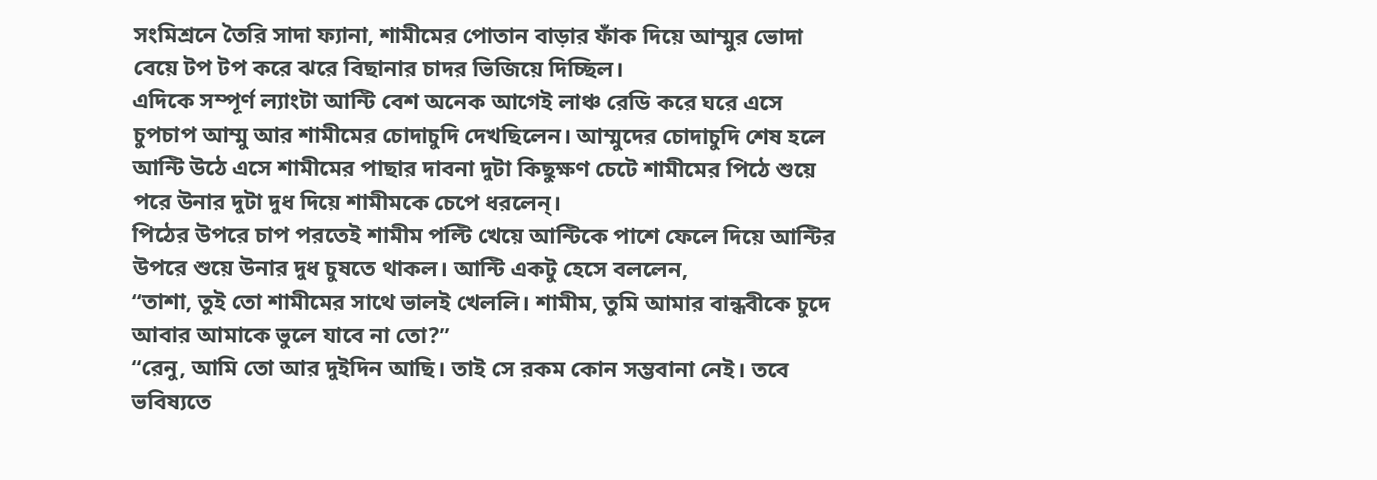সংমিশ্রনে তৈরি সাদা ফ্যানা, শামীমের পোতান বাড়ার ফাঁক দিয়ে আম্মুর ভোদা বেয়ে টপ টপ করে ঝরে বিছানার চাদর ভিজিয়ে দিচ্ছিল।
এদিকে সম্পূর্ণ ল্যাংটা আন্টি বেশ অনেক আগেই লাঞ্চ রেডি করে ঘরে এসে চুপচাপ আম্মু আর শামীমের চোদাচুদি দেখছিলেন। আম্মুদের চোদাচুদি শেষ হলে আন্টি উঠে এসে শামীমের পাছার দাবনা দুটা কিছুক্ষণ চেটে শামীমের পিঠে শুয়ে পরে উনার দুটা দুধ দিয়ে শামীমকে চেপে ধরলেন্।
পিঠের উপরে চাপ পরতেই শামীম পল্টি খেয়ে আন্টিকে পাশে ফেলে দিয়ে আন্টির উপরে শুয়ে উনার দুধ চুষতে থাকল। আন্টি একটু হেসে বললেন,
“তাশা, তুই তো শামীমের সাথে ভালই খেললি। শামীম, তুমি আমার বান্ধবীকে চুদে আবার আমাকে ভুলে যাবে না তো?”
“রেনু, আমি তো আর দুইদিন আছি। তাই সে রকম কোন সম্ভবানা নেই। তবে ভবিষ্যতে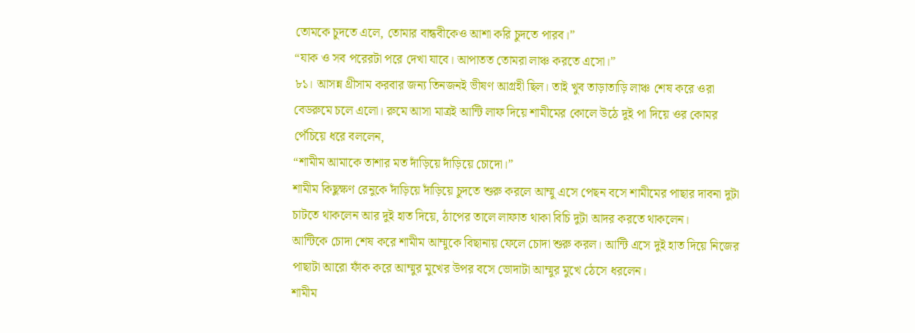তোমকে চুদতে এলে, তোমার বান্ধবীকেও আশা করি চুদতে পারব।”
“যাক ও সব পরেরটা পরে দেখা যাবে। আপাতত তোমরা লাঞ্চ করতে এসো।”
৮১। আসন্ন থ্রীসাম করবার জন্য তিনজনই ভীষণ আগ্রহী ছিল। তাই খুব তাড়াতাড়ি লাঞ্চ শেষ করে ওরা বেডরুমে চলে এলো। রুমে আসা মাত্রই আন্টি লাফ দিয়ে শামীমের কোলে উঠে দুই পা দিয়ে ওর কোমর পেঁচিয়ে ধরে বললেন,
“শামীম আমাকে তাশার মত দাঁড়িয়ে দাঁড়িয়ে চোদো।”
শামীম কিছুক্ষণ রেনুকে দাঁড়িয়ে দাঁড়িয়ে চুদতে শুরু করলে আম্মু এসে পেছন বসে শামীমের পাছার দাবনা দুটা চাটতে থাকলেন আর দুই হাত দিয়ে, ঠাপের তালে লাফাত থাকা বিচি দুটা আদর করতে থাকলেন।
আন্টিকে চোদা শেষ করে শামীম আম্মুকে বিছানায় ফেলে চোদা শুরু করল। আন্টি এসে দুই হাত দিয়ে নিজের পাছাটা আরো ফাঁক করে আম্মুর মুখের উপর বসে ভোদাটা আম্মুর মুখে ঠেসে ধরলেন।
শামীম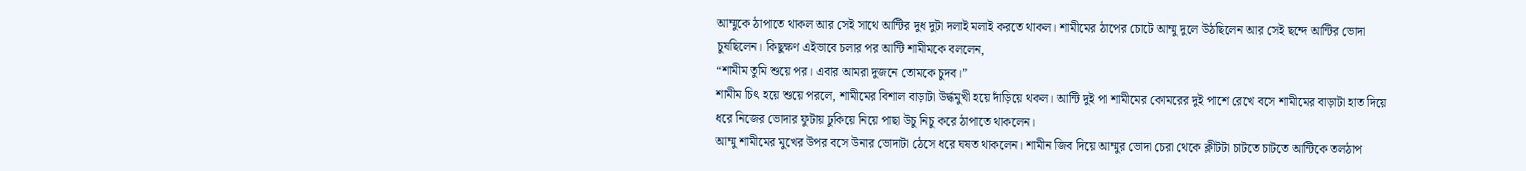আম্মুকে ঠাপাতে থাকল আর সেই সাথে আন্টির দুধ দুটা দলাই মলাই করতে থাকল। শামীমের ঠাপের চোটে আম্মু দুলে উঠছিলেন আর সেই ছন্দে আন্টির ভোদা চুষছিলেন। কিছুক্ষণ এইভাবে চলার পর আন্টি শামীমকে বললেন,
“শামীম তুমি শুয়ে পর। এবার আমরা দুজনে তোমকে চুদব।”
শামীম চিৎ হয়ে শুয়ে পরলে, শামীমের বিশাল বাড়াটা উর্দ্ধমুখী হয়ে দাঁড়িয়ে থকল। আন্টি দুই পা শামীমের কোমরের দুই পাশে রেখে বসে শামীমের বাড়াটা হাত দিয়ে ধরে নিজের ভোদার ফুটায় ঢুকিয়ে নিয়ে পাছা উচু নিচু করে ঠাপাতে থাকলেন।
আম্মু শামীমের মুখের উপর বসে উনার ভোদাটা ঠেসে ধরে ঘষত থাকলেন। শামীন জিব দিয়ে আম্মুর ভোদা চেরা থেকে ক্লীটটা চাটতে চাটতে আন্টিকে তলঠাপ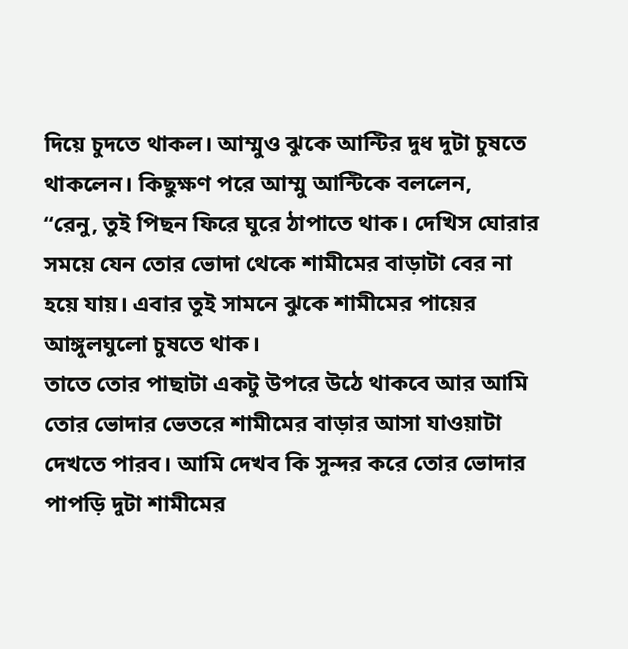দিয়ে চুদতে থাকল। আম্মুও ঝুকে আন্টির দুধ দুটা চুষতে থাকলেন। কিছুক্ষণ পরে আম্মু আন্টিকে বললেন,
“রেনু, তুই পিছন ফিরে ঘুরে ঠাপাতে থাক। দেখিস ঘোরার সময়ে যেন তোর ভোদা থেকে শামীমের বাড়াটা বের না হয়ে যায়। এবার তুই সামনে ঝুকে শামীমের পায়ের আঙ্গুলঘুলো চুষতে থাক।
তাতে তোর পাছাটা একটু উপরে উঠে থাকবে আর আমি তোর ভোদার ভেতরে শামীমের বাড়ার আসা যাওয়াটা দেখতে পারব। আমি দেখব কি সুন্দর করে তোর ভোদার পাপড়ি দুটা শামীমের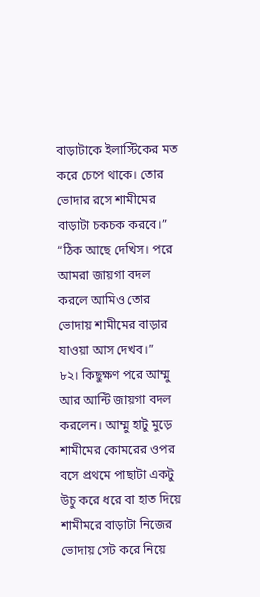বাড়াটাকে ইলাস্টিকের মত করে চেপে থাকে। তোর ভোদার রসে শামীমের বাড়াটা চকচক করবে।”
“ঠিক আছে দেখিস। পরে আমরা জায়গা বদল করলে আমিও তোর ভোদায় শামীমের বাড়ার যাওয়া আস দেখব।”
৮২। কিছুক্ষণ পরে আম্মু আর আন্টি জায়গা বদল করলেন। আম্মু হাটু মুড়ে শামীমের কোমরের ওপর বসে প্রথমে পাছাটা একটু উচু করে ধরে বা হাত দিয়ে শামীমরে বাড়াটা নিজের ভোদায় সেট করে নিয়ে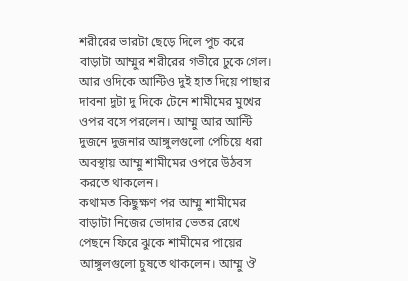শরীরের ভারটা ছেড়ে দিলে পুচ করে বাড়াটা আম্মুর শরীরের গভীরে ঢুকে গেল।
আর ওদিকে আন্টিও দুই হাত দিয়ে পাছার দাবনা দুটা দু দিকে টেনে শামীমের মুখের ওপর বসে পরলেন। আম্মু আর আন্টি দুজনে দুজনার আঙ্গুলগুলো পেচিয়ে ধরা অবস্থায় আম্মু শামীমের ওপরে উঠবস করতে থাকলেন।
কথামত কিছুক্ষণ পর আম্মু শামীমের বাড়াটা নিজের ভোদার ভেতর রেখে পেছনে ফিরে ঝুকে শামীমের পায়ের আঙ্গুলগুলো চুষতে থাকলেন। আম্মু ঔ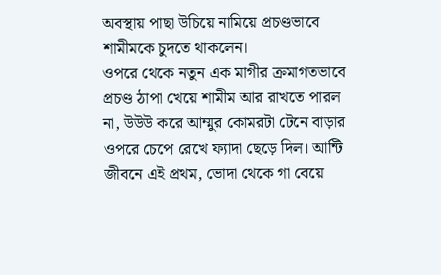অবস্থায় পাছা উচিয়ে নামিয়ে প্রচণ্ডভাবে শামীমকে চুদতে থাকলেন।
ওপরে থেকে নতুন এক মাগীর ক্রমাগতভাবে প্রচণ্ড ঠাপা খেয়ে শামীম আর রাখতে পারল না, উউউ করে আম্মুর কোমরটা টেনে বাড়ার ওপরে চেপে রেখে ফ্যাদা ছেড়ে দিল। আন্টি জীবনে এই প্রথম, ভোদা থেকে গা বেয়ে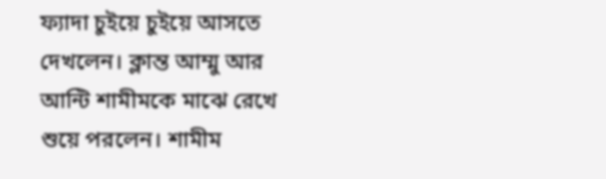ফ্যাদা চুইয়ে চুইয়ে আসতে দেখলেন। ক্লান্ত আম্মু আর আন্টি শামীমকে মাঝে রেখে শুয়ে পরলেন। শামীম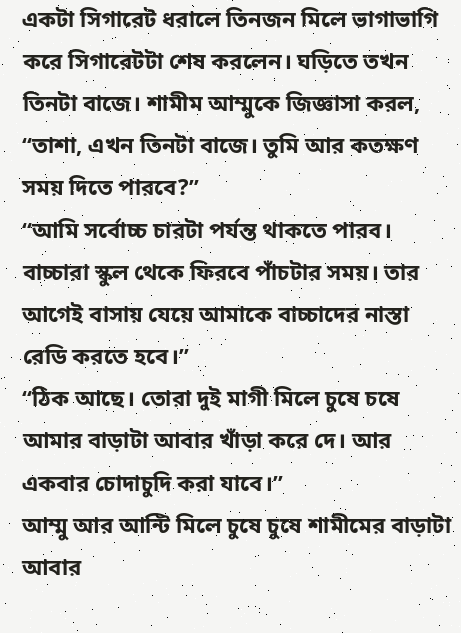একটা সিগারেট ধরালে তিনজন মিলে ভাগাভাগি করে সিগারেটটা শেষ করলেন। ঘড়িতে তখন তিনটা বাজে। শামীম আম্মুকে জিজ্ঞাসা করল,
“তাশা, এখন তিনটা বাজে। তুমি আর কতক্ষণ সময় দিতে পারবে?”
“আমি সর্বোচ্চ চারটা পর্যন্ত থাকতে পারব। বাচ্চারা স্কুল থেকে ফিরবে পাঁচটার সময়। তার আগেই বাসায় যেয়ে আমাকে বাচ্চাদের নাস্তা রেডি করতে হবে।”
“ঠিক আছে। তোরা দুই মাগী মিলে চুষে চষে আমার বাড়াটা আবার খাঁড়া করে দে। আর একবার চোদাচুদি করা যাবে।”
আম্মু আর আন্টি মিলে চুষে চুষে শামীমের বাড়াটা আবার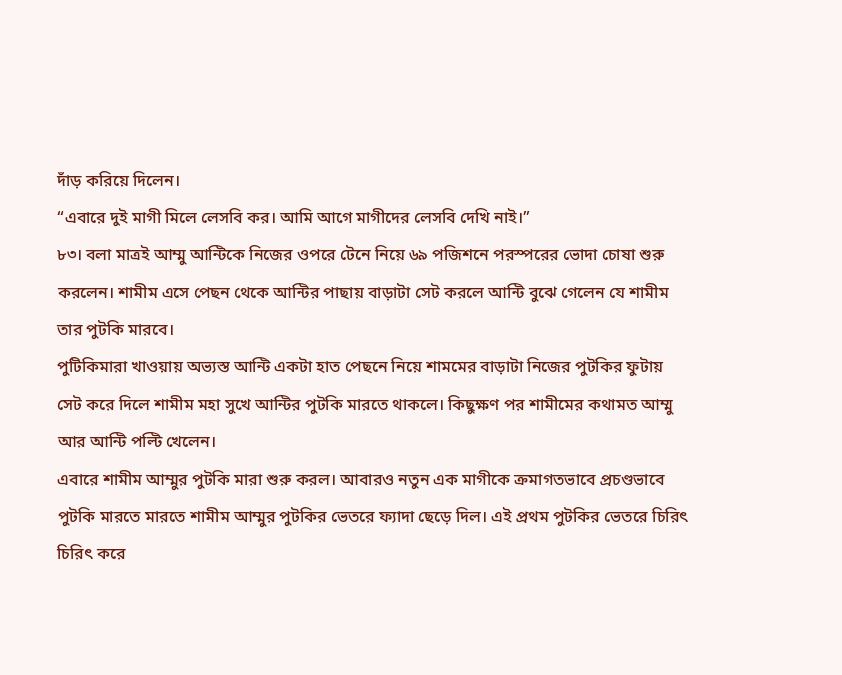দাঁড় করিয়ে দিলেন।
“এবারে দুই মাগী মিলে লেসবি কর। আমি আগে মাগীদের লেসবি দেখি নাই।”
৮৩। বলা মাত্রই আম্মু আন্টিকে নিজের ওপরে টেনে নিয়ে ৬৯ পজিশনে পরস্পরের ভোদা চোষা শুরু করলেন। শামীম এসে পেছন থেকে আন্টির পাছায় বাড়াটা সেট করলে আন্টি বুঝে গেলেন যে শামীম তার পুটকি মারবে।
পুটিকিমারা খাওয়ায় অভ্যস্ত আন্টি একটা হাত পেছনে নিয়ে শামমের বাড়াটা নিজের পুটকির ফুটায় সেট করে দিলে শামীম মহা সুখে আন্টির পুটকি মারতে থাকলে। কিছুক্ষণ পর শামীমের কথামত আম্মু আর আন্টি পল্টি খেলেন।
এবারে শামীম আম্মুর পুটকি মারা শুরু করল। আবারও নতুন এক মাগীকে ক্রমাগতভাবে প্রচণ্ডভাবে পুটকি মারতে মারতে শামীম আম্মুর পুটকির ভেতরে ফ্যাদা ছেড়ে দিল। এই প্রথম পুটকির ভেতরে চিরিৎ চিরিৎ করে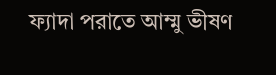ফ্যাদা পরাতে আম্মু ভীষণ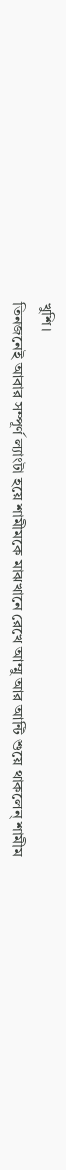খুশি।
তিনজনেই আবার সম্পূর্ণ ল্যাংটা হয়ে শামীমকে মাঝখানে রেখে আম্মু আর আন্টি শুয়ে থাকলেন্ শামীম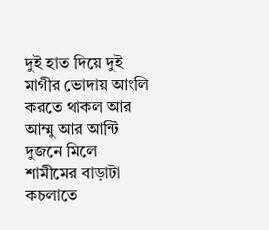দুই হাত দিয়ে দুই মাগীর ভোদায় আংলি করতে থাকল আর আম্মু আর আন্টি দুজনে মিলে শামীমের বাড়াটা কচলাতে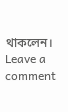থাকলেন।
Leave a comment